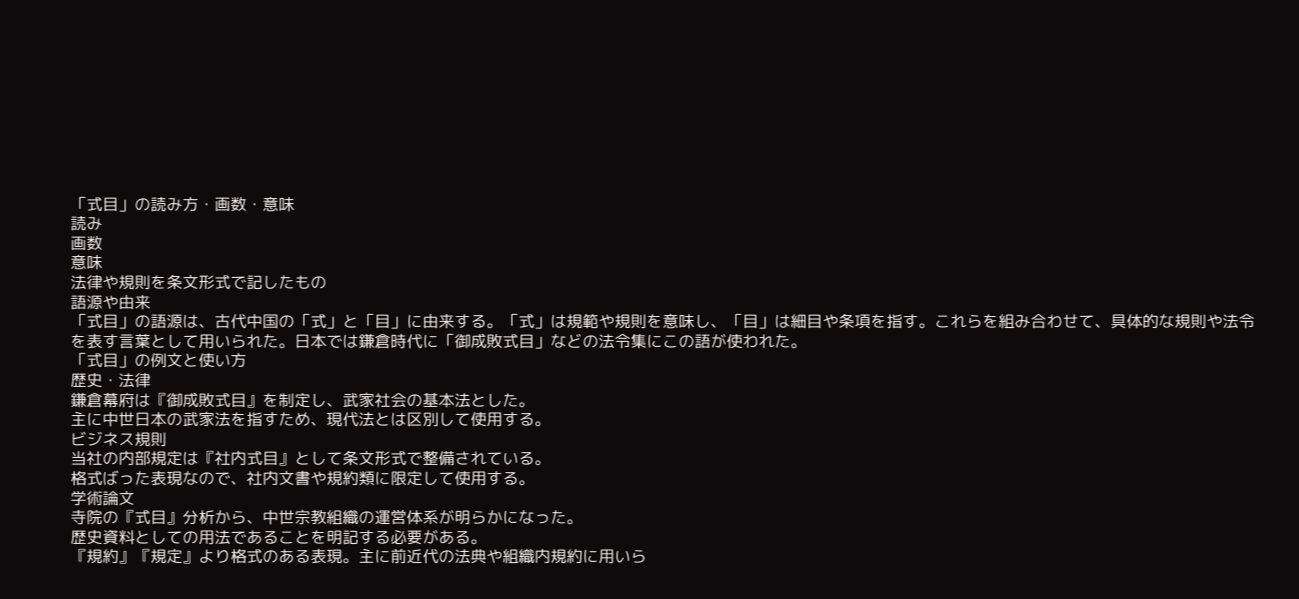「式目」の読み方・画数・意味
読み
画数
意味
法律や規則を条文形式で記したもの
語源や由来
「式目」の語源は、古代中国の「式」と「目」に由来する。「式」は規範や規則を意味し、「目」は細目や条項を指す。これらを組み合わせて、具体的な規則や法令を表す言葉として用いられた。日本では鎌倉時代に「御成敗式目」などの法令集にこの語が使われた。
「式目」の例文と使い方
歴史・法律
鎌倉幕府は『御成敗式目』を制定し、武家社会の基本法とした。
主に中世日本の武家法を指すため、現代法とは区別して使用する。
ビジネス規則
当社の内部規定は『社内式目』として条文形式で整備されている。
格式ばった表現なので、社内文書や規約類に限定して使用する。
学術論文
寺院の『式目』分析から、中世宗教組織の運営体系が明らかになった。
歴史資料としての用法であることを明記する必要がある。
『規約』『規定』より格式のある表現。主に前近代の法典や組織内規約に用いら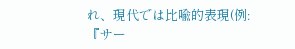れ、現代では比喩的表現(例:『サー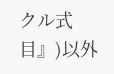クル式目』)以外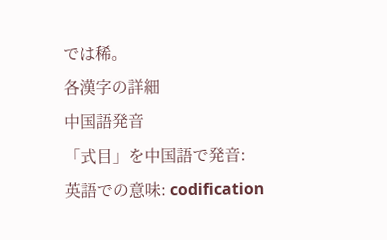では稀。
各漢字の詳細
中国語発音
「式目」を中国語で発音:
英語での意味: codification